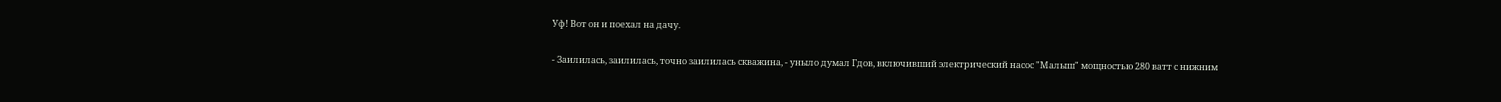Уф! Вот он и поехал на дачу.

- Заилилась, заилилась, точно заилилась скважина, - уныло думал Гдов, включивший электрический насос "Малыш" мощностью 280 ватт с нижним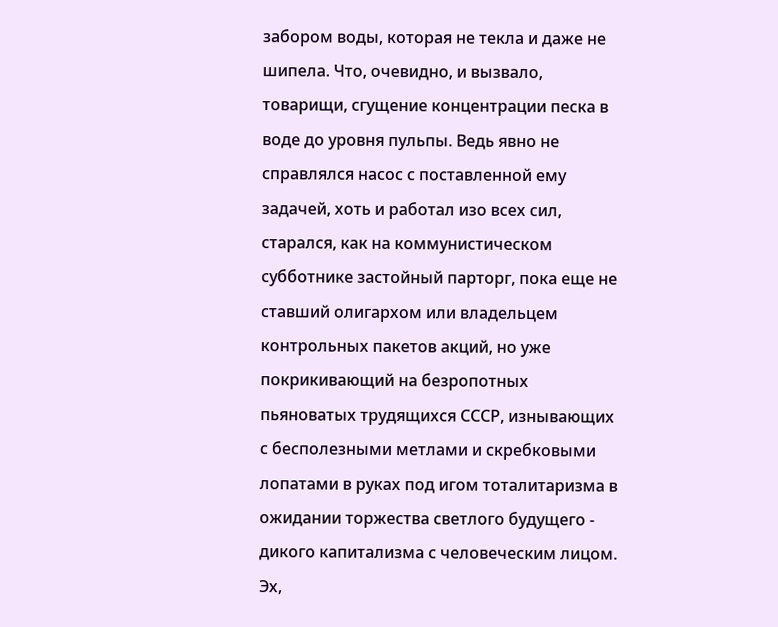забором воды, которая не текла и даже не шипела. Что, очевидно, и вызвало, товарищи, сгущение концентрации песка в воде до уровня пульпы. Ведь явно не справлялся насос с поставленной ему задачей, хоть и работал изо всех сил, старался, как на коммунистическом субботнике застойный парторг, пока еще не ставший олигархом или владельцем контрольных пакетов акций, но уже покрикивающий на безропотных пьяноватых трудящихся СССР, изнывающих с бесполезными метлами и скребковыми лопатами в руках под игом тоталитаризма в ожидании торжества светлого будущего - дикого капитализма с человеческим лицом. Эх,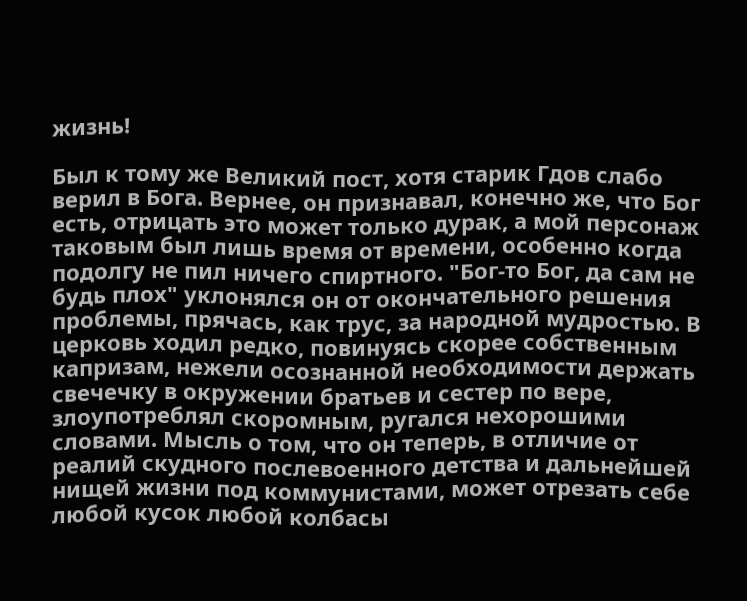жизнь!

Был к тому же Великий пост, хотя старик Гдов слабо верил в Бога. Вернее, он признавал, конечно же, что Бог есть, отрицать это может только дурак, а мой персонаж таковым был лишь время от времени, особенно когда подолгу не пил ничего спиртного. "Бог-то Бог, да сам не будь плох" уклонялся он от окончательного решения проблемы, прячась, как трус, за народной мудростью. В церковь ходил редко, повинуясь скорее собственным капризам, нежели осознанной необходимости держать свечечку в окружении братьев и сестер по вере, злоупотреблял скоромным, ругался нехорошими словами. Мысль о том, что он теперь, в отличие от реалий скудного послевоенного детства и дальнейшей нищей жизни под коммунистами, может отрезать себе любой кусок любой колбасы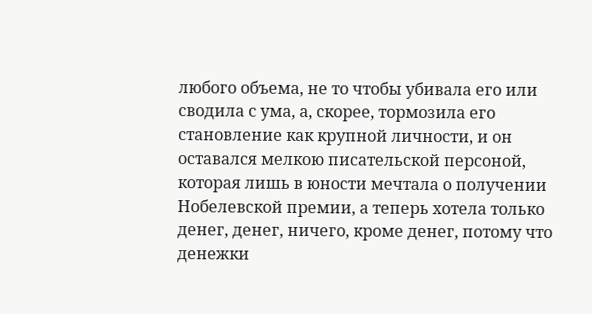любого объема, не то чтобы убивала его или сводила с ума, а, скорее, тормозила его становление как крупной личности, и он оставался мелкою писательской персоной, которая лишь в юности мечтала о получении Нобелевской премии, а теперь хотела только денег, денег, ничего, кроме денег, потому что денежки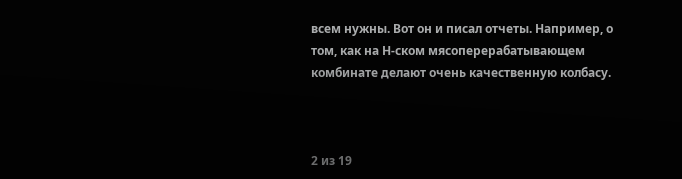всем нужны. Вот он и писал отчеты. Например, о том, как на Н-ском мясоперерабатывающем комбинате делают очень качественную колбасу.



2 из 19